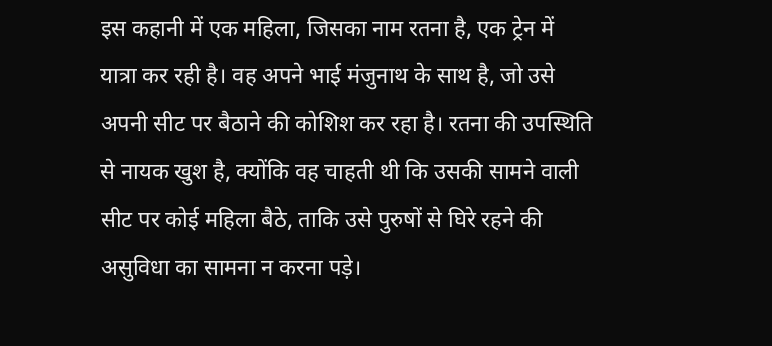इस कहानी में एक महिला, जिसका नाम रतना है, एक ट्रेन में यात्रा कर रही है। वह अपने भाई मंजुनाथ के साथ है, जो उसे अपनी सीट पर बैठाने की कोशिश कर रहा है। रतना की उपस्थिति से नायक खुश है, क्योंकि वह चाहती थी कि उसकी सामने वाली सीट पर कोई महिला बैठे, ताकि उसे पुरुषों से घिरे रहने की असुविधा का सामना न करना पड़े।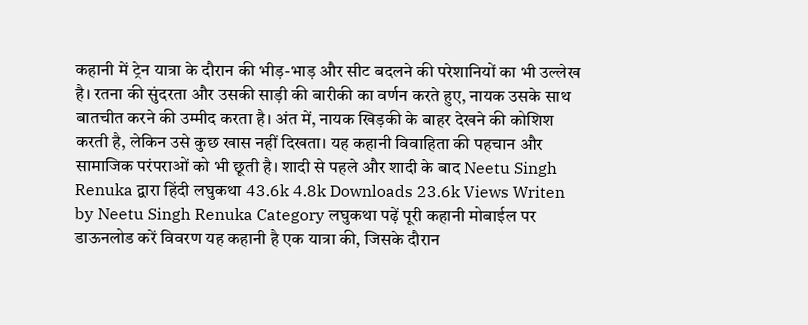कहानी में ट्रेन यात्रा के दौरान की भीड़-भाड़ और सीट बदलने की परेशानियों का भी उल्लेख है। रतना की सुंदरता और उसकी साड़ी की बारीकी का वर्णन करते हुए, नायक उसके साथ बातचीत करने की उम्मीद करता है। अंत में, नायक खिड़की के बाहर देखने की कोशिश करती है, लेकिन उसे कुछ खास नहीं दिखता। यह कहानी विवाहिता की पहचान और सामाजिक परंपराओं को भी छूती है। शादी से पहले और शादी के बाद Neetu Singh Renuka द्वारा हिंदी लघुकथा 43.6k 4.8k Downloads 23.6k Views Writen by Neetu Singh Renuka Category लघुकथा पढ़ें पूरी कहानी मोबाईल पर डाऊनलोड करें विवरण यह कहानी है एक यात्रा की, जिसके दौरान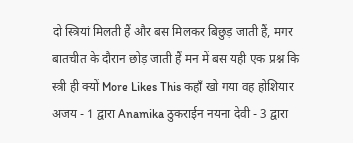दो स्त्रियां मिलती हैं और बस मिलकर बिछुड़ जाती हैं, मगर बातचीत के दौरान छोड़ जाती हैं मन में बस यही एक प्रश्न कि स्त्री ही क्यों More Likes This कहाँ खो गया वह होशियार अजय - 1 द्वारा Anamika ठुकराईन नयना देवी - 3 द्वारा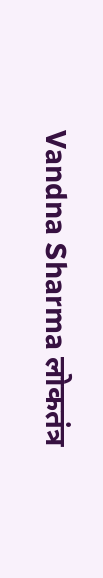Vandna Sharma लोकतंत्र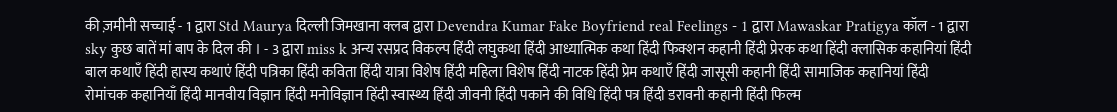की ज़मीनी सच्चाई - 1 द्वारा Std Maurya दिल्ली जिमखाना क्लब द्वारा Devendra Kumar Fake Boyfriend real Feelings - 1 द्वारा Mawaskar Pratigya कॉल - 1 द्वारा sky कुछ बातें मां बाप के दिल की । - 3 द्वारा miss k अन्य रसप्रद विकल्प हिंदी लघुकथा हिंदी आध्यात्मिक कथा हिंदी फिक्शन कहानी हिंदी प्रेरक कथा हिंदी क्लासिक कहानियां हिंदी बाल कथाएँ हिंदी हास्य कथाएं हिंदी पत्रिका हिंदी कविता हिंदी यात्रा विशेष हिंदी महिला विशेष हिंदी नाटक हिंदी प्रेम कथाएँ हिंदी जासूसी कहानी हिंदी सामाजिक कहानियां हिंदी रोमांचक कहानियाँ हिंदी मानवीय विज्ञान हिंदी मनोविज्ञान हिंदी स्वास्थ्य हिंदी जीवनी हिंदी पकाने की विधि हिंदी पत्र हिंदी डरावनी कहानी हिंदी फिल्म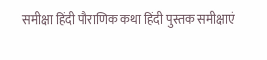समीक्षा हिंदी पौराणिक कथा हिंदी पुस्तक समीक्षाएं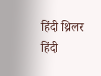हिंदी थ्रिलर हिंदी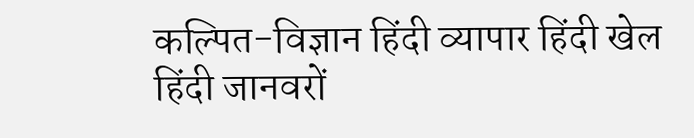कल्पित-विज्ञान हिंदी व्यापार हिंदी खेल हिंदी जानवरों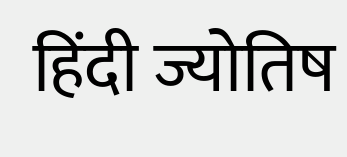हिंदी ज्योतिष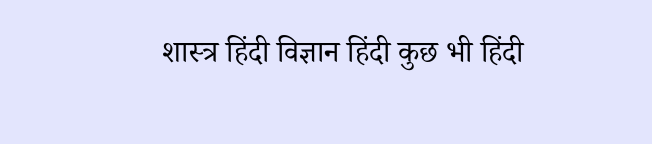शास्त्र हिंदी विज्ञान हिंदी कुछ भी हिंदी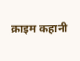क्राइम कहानी